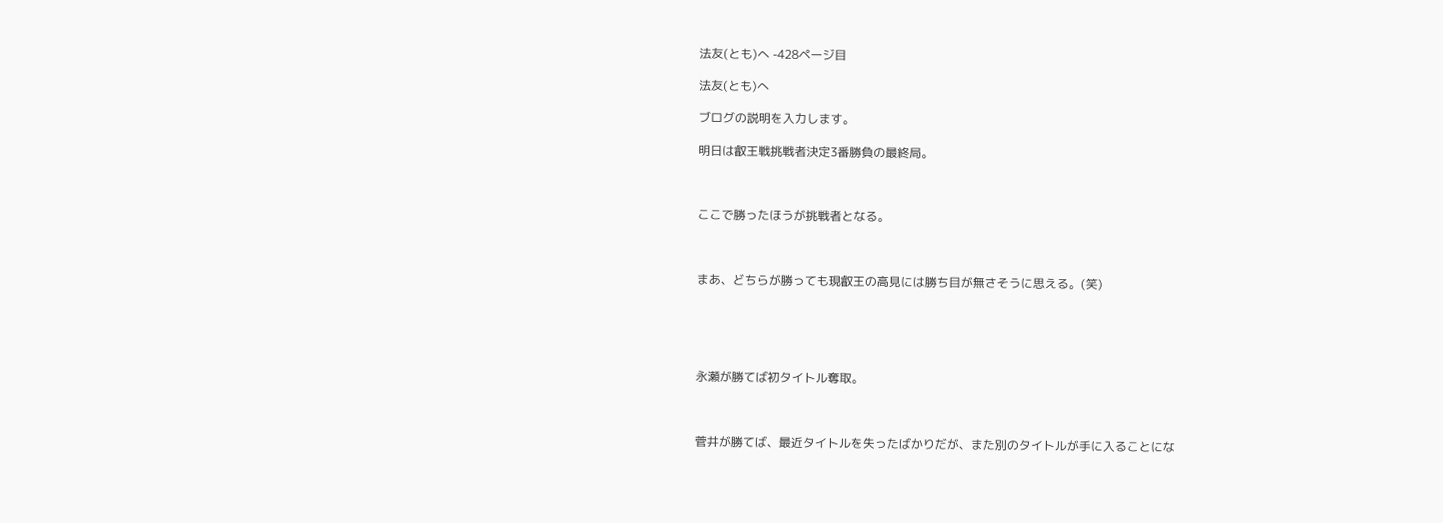法友(とも)へ -428ページ目

法友(とも)へ

ブログの説明を入力します。

明日は叡王戦挑戦者決定3番勝負の最終局。



ここで勝ったほうが挑戦者となる。



まあ、どちらが勝っても現叡王の高見には勝ち目が無さそうに思える。(笑)





永瀬が勝てば初タイトル奪取。



菅井が勝てば、最近タイトルを失ったばかりだが、また別のタイトルが手に入ることにな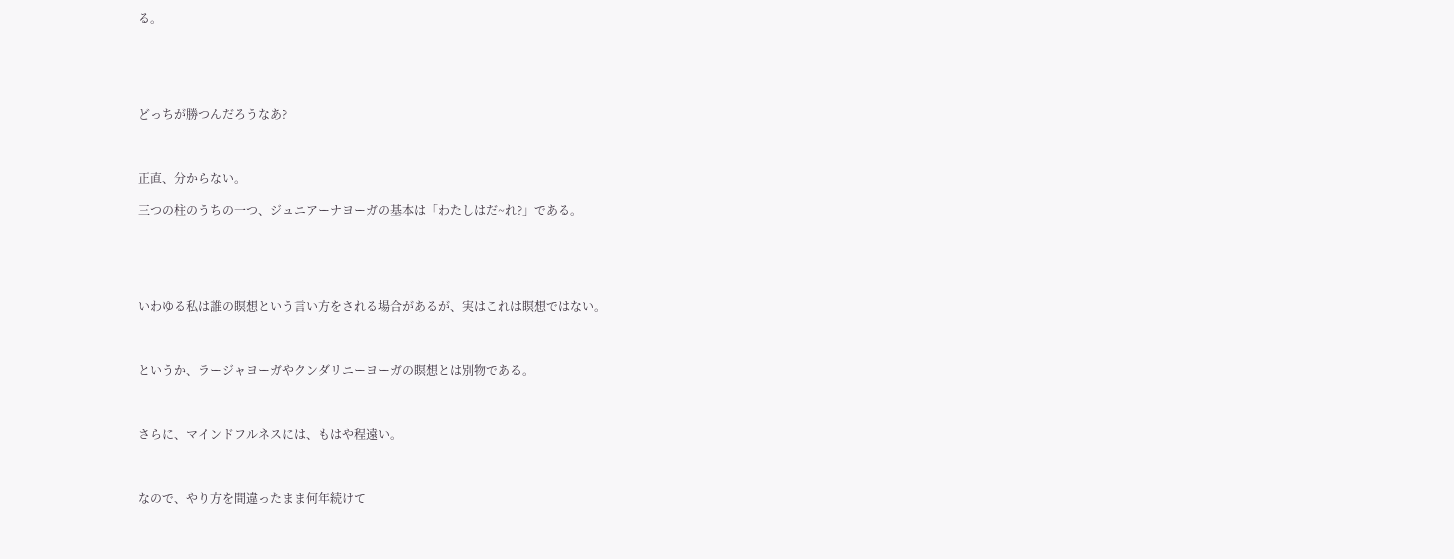る。





どっちが勝つんだろうなあ?



正直、分からない。

三つの柱のうちの一つ、ジュニアーナヨーガの基本は「わたしはだ~れ?」である。





いわゆる私は誰の瞑想という言い方をされる場合があるが、実はこれは瞑想ではない。



というか、ラージャヨーガやクンダリニーヨーガの瞑想とは別物である。



さらに、マインドフルネスには、もはや程遠い。



なので、やり方を間違ったまま何年続けて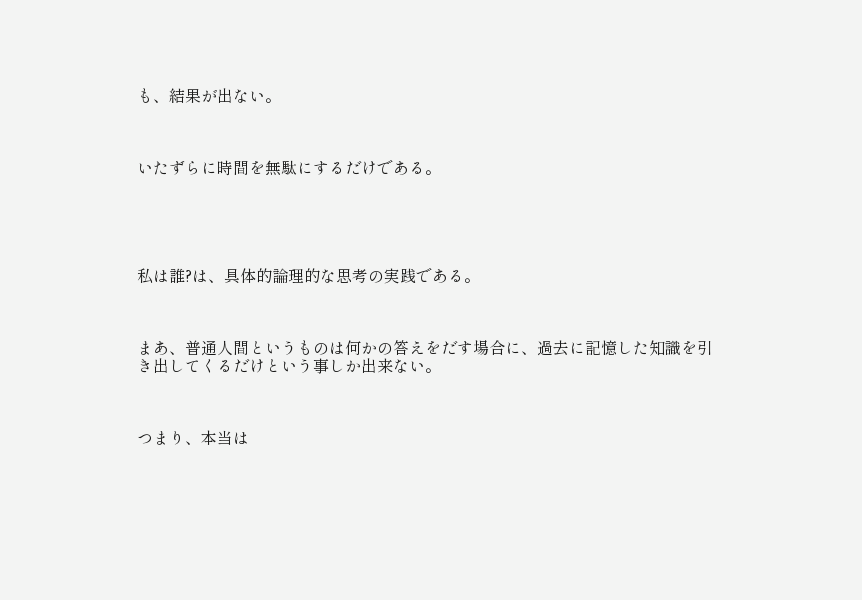も、結果が出ない。



いたずらに時間を無駄にするだけである。





私は誰?は、具体的論理的な思考の実践である。



まあ、普通人間というものは何かの答えをだす場合に、過去に記憶した知識を引き出してくるだけという事しか出来ない。



つまり、本当は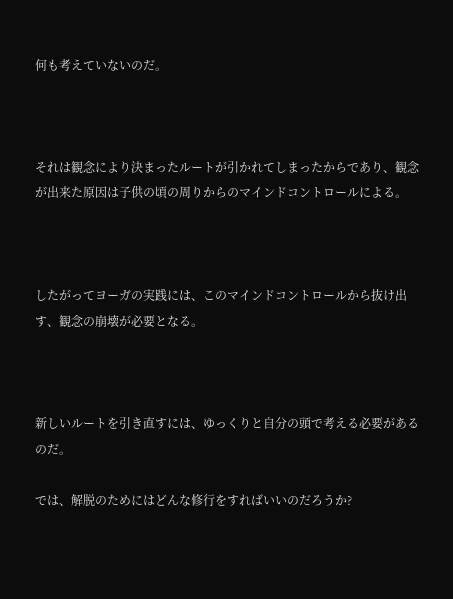何も考えていないのだ。



それは観念により決まったルートが引かれてしまったからであり、観念が出来た原因は子供の頃の周りからのマインドコントロールによる。



したがってヨーガの実践には、このマインドコントロールから抜け出す、観念の崩壊が必要となる。



新しいルートを引き直すには、ゆっくりと自分の頭で考える必要があるのだ。

では、解脱のためにはどんな修行をすればいいのだろうか?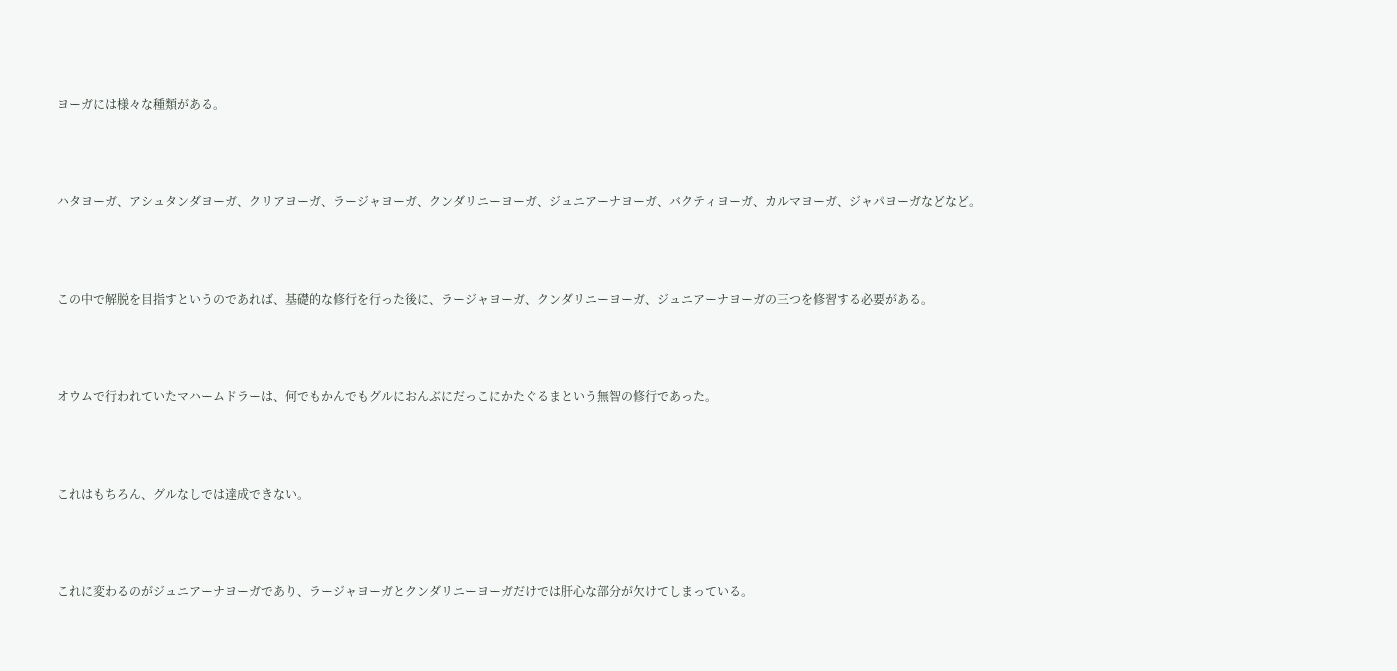ヨーガには様々な種類がある。



ハタヨーガ、アシュタンダヨーガ、クリアヨーガ、ラージャヨーガ、クンダリニーヨーガ、ジュニアーナヨーガ、バクティヨーガ、カルマヨーガ、ジャパヨーガなどなど。



この中で解脱を目指すというのであれば、基礎的な修行を行った後に、ラージャヨーガ、クンダリニーヨーガ、ジュニアーナヨーガの三つを修習する必要がある。



オウムで行われていたマハームドラーは、何でもかんでもグルにおんぶにだっこにかたぐるまという無智の修行であった。



これはもちろん、グルなしでは達成できない。



これに変わるのがジュニアーナヨーガであり、ラージャヨーガとクンダリニーヨーガだけでは肝心な部分が欠けてしまっている。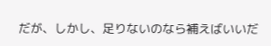だが、しかし、足りないのなら補えばいいだ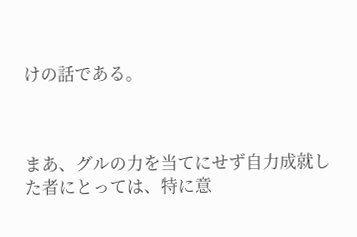けの話である。



まあ、グルの力を当てにせず自力成就した者にとっては、特に意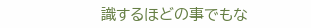識するほどの事でもな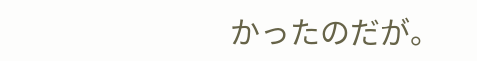かったのだが。